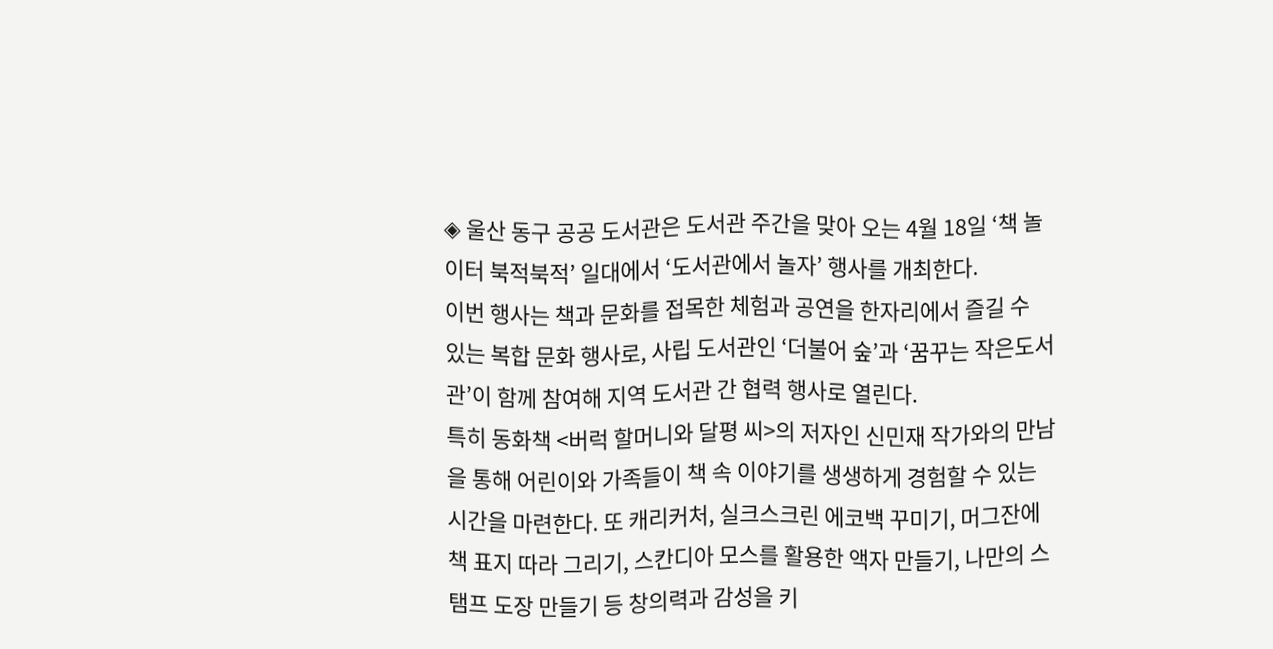◈ 울산 동구 공공 도서관은 도서관 주간을 맞아 오는 4월 18일 ‘책 놀이터 북적북적’ 일대에서 ‘도서관에서 놀자’ 행사를 개최한다.
이번 행사는 책과 문화를 접목한 체험과 공연을 한자리에서 즐길 수 있는 복합 문화 행사로, 사립 도서관인 ‘더불어 숲’과 ‘꿈꾸는 작은도서관’이 함께 참여해 지역 도서관 간 협력 행사로 열린다.
특히 동화책 <버럭 할머니와 달평 씨>의 저자인 신민재 작가와의 만남을 통해 어린이와 가족들이 책 속 이야기를 생생하게 경험할 수 있는 시간을 마련한다. 또 캐리커처, 실크스크린 에코백 꾸미기, 머그잔에 책 표지 따라 그리기, 스칸디아 모스를 활용한 액자 만들기, 나만의 스탬프 도장 만들기 등 창의력과 감성을 키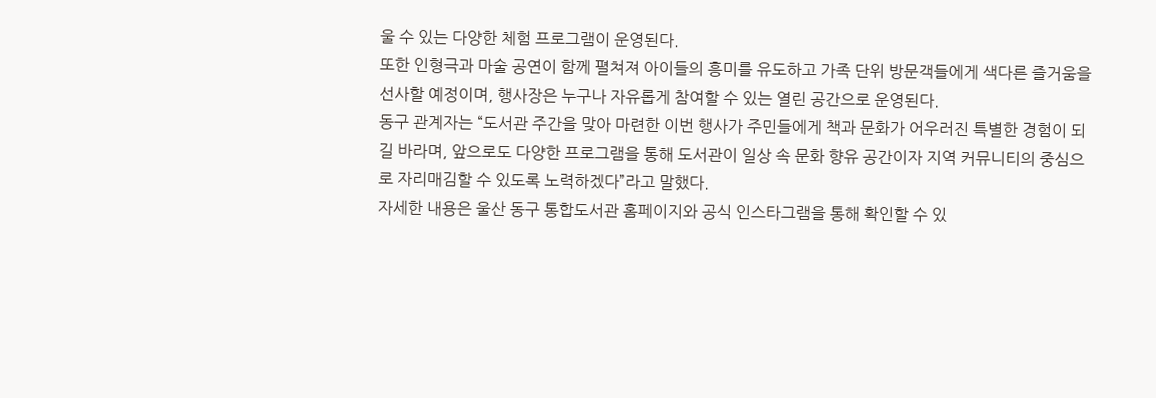울 수 있는 다양한 체험 프로그램이 운영된다.
또한 인형극과 마술 공연이 함께 펼쳐져 아이들의 흥미를 유도하고 가족 단위 방문객들에게 색다른 즐거움을 선사할 예정이며, 행사장은 누구나 자유롭게 참여할 수 있는 열린 공간으로 운영된다.
동구 관계자는 “도서관 주간을 맞아 마련한 이번 행사가 주민들에게 책과 문화가 어우러진 특별한 경험이 되길 바라며, 앞으로도 다양한 프로그램을 통해 도서관이 일상 속 문화 향유 공간이자 지역 커뮤니티의 중심으로 자리매김할 수 있도록 노력하겠다”라고 말했다.
자세한 내용은 울산 동구 통합도서관 홈페이지와 공식 인스타그램을 통해 확인할 수 있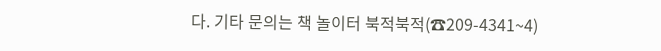다. 기타 문의는 책 놀이터 북적북적(☎209-4341~4)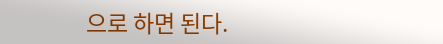으로 하면 된다.